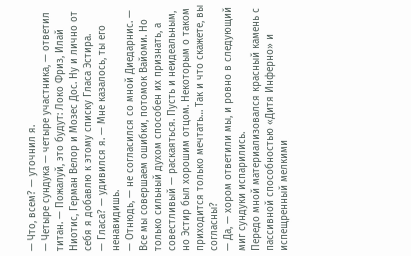— Что, всем? — уточнил я.
— Четыре сундука — четыре участника, — ответил титан. — Пожалуй, это будут: Локо Фриз, Илай Ниотис, Герман Велор и Мозес Дос. Ну и лично от себя я добавлю к этому списку Гласа Эстира.
— Гласа? — удивился я. — Мне казалось, ты его ненавидишь.
— Отнюдь, — не согласился со мной Диедарнис. — Все мы совершаем ошибки, потомок Вайоми. Но только сильный духом способен их признать, а совестливый — раскаяться. Пусть и неидеальным, но Эстир был хорошим отцом. Некоторым о таком приходится только мечтать… Так и что скажете, вы согласны?
— Да, — хором ответили мы, и ровно в следующий миг сундуки испарились.
Передо мной материализовался красный камень с пассивной способностью «Дитя Инферно» и испещренный мелкими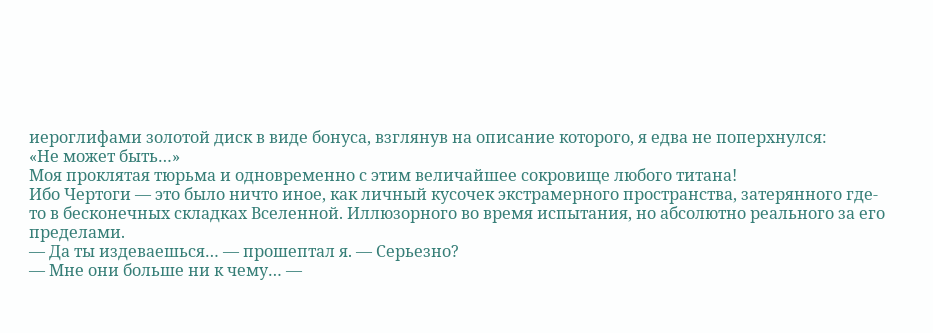иероглифами золотой диск в виде бонуса, взглянув на описание которого, я едва не поперхнулся:
«Не может быть…»
Моя проклятая тюрьма и одновременно с этим величайшее сокровище любого титана!
Ибо Чертоги — это было ничто иное, как личный кусочек экстрамерного пространства, затерянного где-то в бесконечных складках Вселенной. Иллюзорного во время испытания, но абсолютно реального за его пределами.
— Да ты издеваешься… — прошептал я. — Серьезно?
— Мне они больше ни к чему… —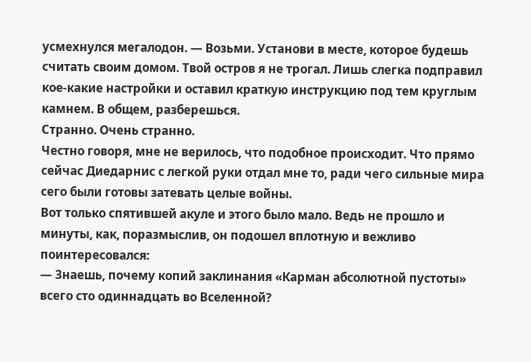усмехнулся мегалодон. — Возьми. Установи в месте, которое будешь считать своим домом. Твой остров я не трогал. Лишь слегка подправил кое-какие настройки и оставил краткую инструкцию под тем круглым камнем. В общем, разберешься.
Странно. Очень странно.
Честно говоря, мне не верилось, что подобное происходит. Что прямо сейчас Диедарнис с легкой руки отдал мне то, ради чего сильные мира сего были готовы затевать целые войны.
Вот только спятившей акуле и этого было мало. Ведь не прошло и минуты, как, поразмыслив, он подошел вплотную и вежливо поинтересовался:
— Знаешь, почему копий заклинания «Карман абсолютной пустоты» всего сто одиннадцать во Вселенной?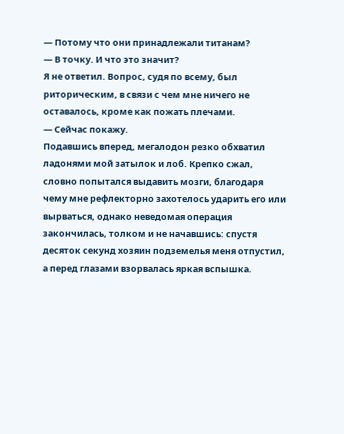— Потому что они принадлежали титанам?
— В точку. И что это значит?
Я не ответил. Вопрос, судя по всему, был риторическим, в связи с чем мне ничего не оставалось, кроме как пожать плечами.
— Сейчас покажу.
Подавшись вперед, мегалодон резко обхватил ладонями мой затылок и лоб. Крепко сжал, словно попытался выдавить мозги, благодаря чему мне рефлекторно захотелось ударить его или вырваться, однако неведомая операция закончилась, толком и не начавшись: спустя десяток секунд хозяин подземелья меня отпустил, а перед глазами взорвалась яркая вспышка.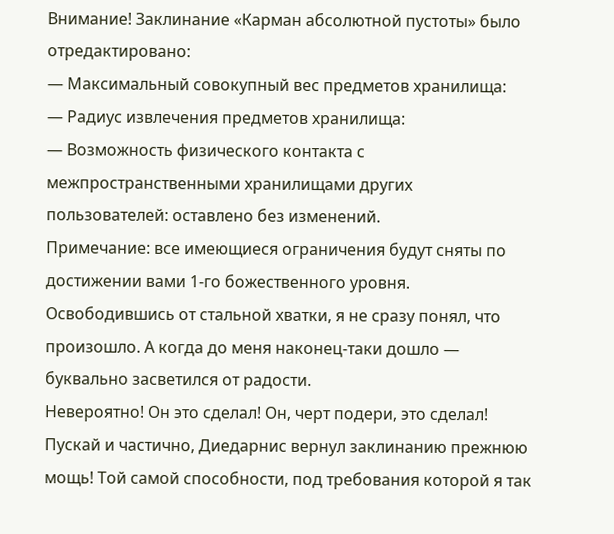Внимание! Заклинание «Карман абсолютной пустоты» было отредактировано:
— Максимальный совокупный вес предметов хранилища:
— Радиус извлечения предметов хранилища:
— Возможность физического контакта с межпространственными хранилищами других пользователей: оставлено без изменений.
Примечание: все имеющиеся ограничения будут сняты по достижении вами 1-го божественного уровня.
Освободившись от стальной хватки, я не сразу понял, что произошло. А когда до меня наконец-таки дошло — буквально засветился от радости.
Невероятно! Он это сделал! Он, черт подери, это сделал! Пускай и частично, Диедарнис вернул заклинанию прежнюю мощь! Той самой способности, под требования которой я так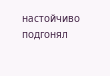настойчиво подгонял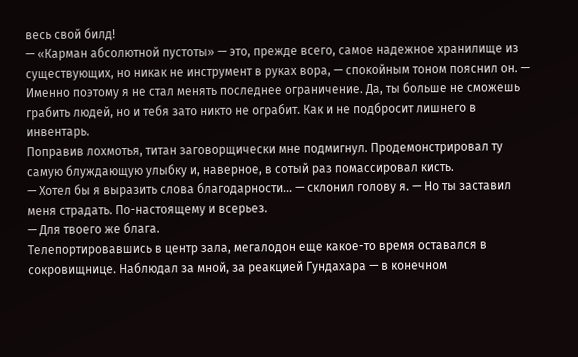весь свой билд!
— «Карман абсолютной пустоты» — это, прежде всего, самое надежное хранилище из существующих, но никак не инструмент в руках вора, — спокойным тоном пояснил он. — Именно поэтому я не стал менять последнее ограничение. Да, ты больше не сможешь грабить людей, но и тебя зато никто не ограбит. Как и не подбросит лишнего в инвентарь.
Поправив лохмотья, титан заговорщически мне подмигнул. Продемонстрировал ту самую блуждающую улыбку и, наверное, в сотый раз помассировал кисть.
— Хотел бы я выразить слова благодарности… — склонил голову я. — Но ты заставил меня страдать. По-настоящему и всерьез.
— Для твоего же блага.
Телепортировавшись в центр зала, мегалодон еще какое-то время оставался в сокровищнице. Наблюдал за мной, за реакцией Гундахара — в конечном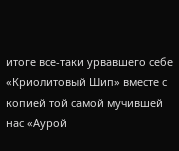итоге все-таки урвавшего себе «Криолитовый Шип» вместе с копией той самой мучившей нас «Аурой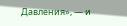Давления», — и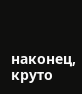наконец, круто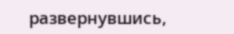развернувшись,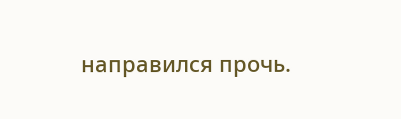направился прочь.